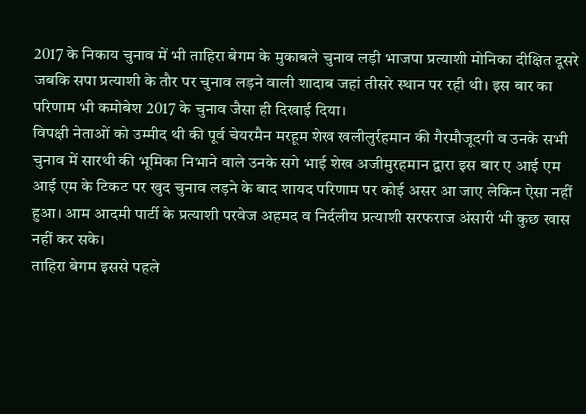2017 के निकाय चुनाव में भी ताहिरा बेगम के मुकाबले चुनाव लड़ी भाजपा प्रत्याशी मोनिका दीक्षित दूसरे जबकि सपा प्रत्याशी के तौर पर चुनाव लड़ने वाली शादाब जहां तीसरे स्थान पर रही थी। इस बार का परिणाम भी कमोबेश 2017 के चुनाव जैसा ही दिखाई दिया।
विपक्षी नेताओं को उम्मीद थी की पूर्व चेयरमैन मरहूम शेख खलीलुर्रहमान की गैरमौजूदगी व उनके सभी चुनाव में सारथी की भूमिका निभाने वाले उनके सगे भाई शेख अजीमुरहमान द्वारा इस बार ए आई एम आई एम के टिकट पर खुद चुनाव लड़ने के बाद शायद परिणाम पर कोई असर आ जाए लेकिन ऐसा नहीं हुआ। आम आदमी पार्टी के प्रत्याशी परवेज अहमद व निर्दलीय प्रत्याशी सरफराज अंसारी भी कुछ खास नहीं कर सके।
ताहिरा बेगम इससे पहले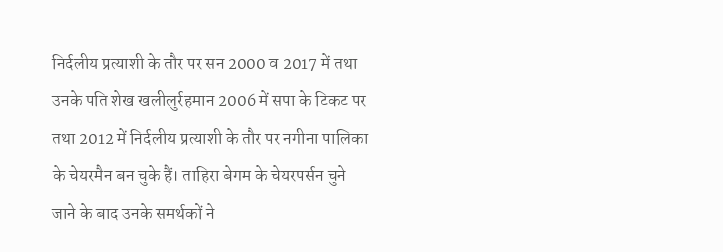निर्दलीय प्रत्याशी के तौर पर सन 2000 व 2017 में तथा उनके पति शेख खलीलुर्रहमान 2006 में सपा के टिकट पर तथा 2012 में निर्दलीय प्रत्याशी के तौर पर नगीना पालिका के चेयरमैन बन चुके हैं। ताहिरा बेगम के चेयरपर्सन चुने जाने के बाद उनके समर्थकों ने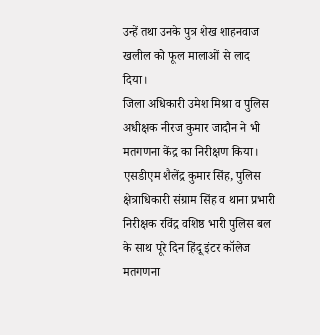उन्हें तथा उनके पुत्र शेख शाहनवाज खलील को फूल मालाओं से लाद दिया।
जिला अधिकारी उमेश मिश्रा व पुलिस अधीक्षक नीरज कुमार जादौन ने भी मतगणना केंद्र का निरीक्षण किया। एसडीएम शैलेंद्र कुमार सिंह, पुलिस क्षेत्राधिकारी संग्राम सिंह व थाना प्रभारी निरीक्षक रविंद्र वशिष्ठ भारी पुलिस बल के साथ पूरे दिन हिंदू इंटर कॉलेज मतगणना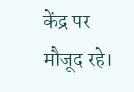केंद्र पर मौजूद रहे।